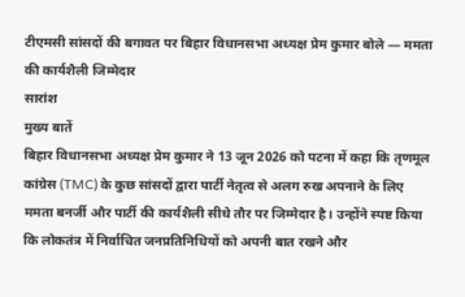टीएमसी सांसदों की बगावत पर बिहार विधानसभा अध्यक्ष प्रेम कुमार बोले — ममता की कार्यशैली जिम्मेदार
सारांश
मुख्य बातें
बिहार विधानसभा अध्यक्ष प्रेम कुमार ने 13 जून 2026 को पटना में कहा कि तृणमूल कांग्रेस (TMC) के कुछ सांसदों द्वारा पार्टी नेतृत्व से अलग रुख अपनाने के लिए ममता बनर्जी और पार्टी की कार्यशैली सीधे तौर पर जिम्मेदार है। उन्होंने स्पष्ट किया कि लोकतंत्र में निर्वाचित जनप्रतिनिधियों को अपनी बात रखने और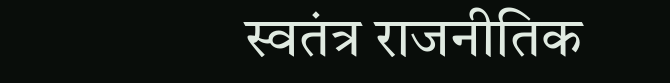स्वतंत्र राजनीतिक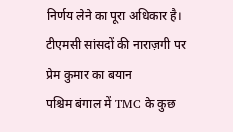निर्णय लेने का पूरा अधिकार है।
टीएमसी सांसदों की नाराज़गी पर प्रेम कुमार का बयान
पश्चिम बंगाल में TMC के कुछ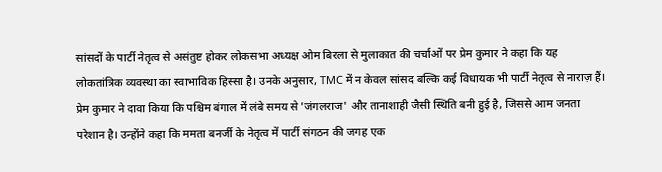सांसदों के पार्टी नेतृत्व से असंतुष्ट होकर लोकसभा अध्यक्ष ओम बिरला से मुलाकात की चर्चाओं पर प्रेम कुमार ने कहा कि यह लोकतांत्रिक व्यवस्था का स्वाभाविक हिस्सा है। उनके अनुसार, TMC में न केवल सांसद बल्कि कई विधायक भी पार्टी नेतृत्व से नाराज़ हैं।
प्रेम कुमार ने दावा किया कि पश्चिम बंगाल में लंबे समय से 'जंगलराज' और तानाशाही जैसी स्थिति बनी हुई है, जिससे आम जनता परेशान है। उन्होंने कहा कि ममता बनर्जी के नेतृत्व में पार्टी संगठन की जगह एक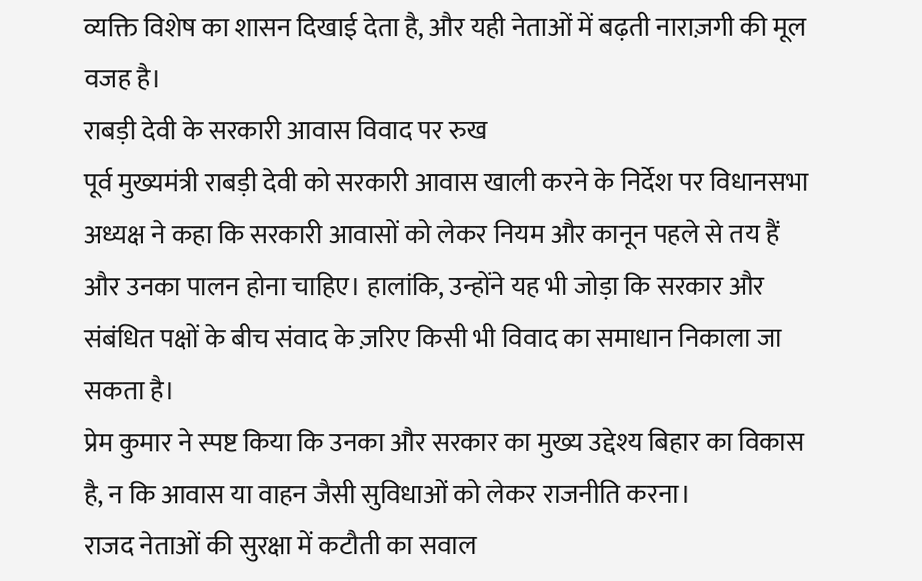व्यक्ति विशेष का शासन दिखाई देता है, और यही नेताओं में बढ़ती नाराज़गी की मूल वजह है।
राबड़ी देवी के सरकारी आवास विवाद पर रुख
पूर्व मुख्यमंत्री राबड़ी देवी को सरकारी आवास खाली करने के निर्देश पर विधानसभा अध्यक्ष ने कहा कि सरकारी आवासों को लेकर नियम और कानून पहले से तय हैं और उनका पालन होना चाहिए। हालांकि, उन्होंने यह भी जोड़ा कि सरकार और संबंधित पक्षों के बीच संवाद के ज़रिए किसी भी विवाद का समाधान निकाला जा सकता है।
प्रेम कुमार ने स्पष्ट किया कि उनका और सरकार का मुख्य उद्देश्य बिहार का विकास है, न कि आवास या वाहन जैसी सुविधाओं को लेकर राजनीति करना।
राजद नेताओं की सुरक्षा में कटौती का सवाल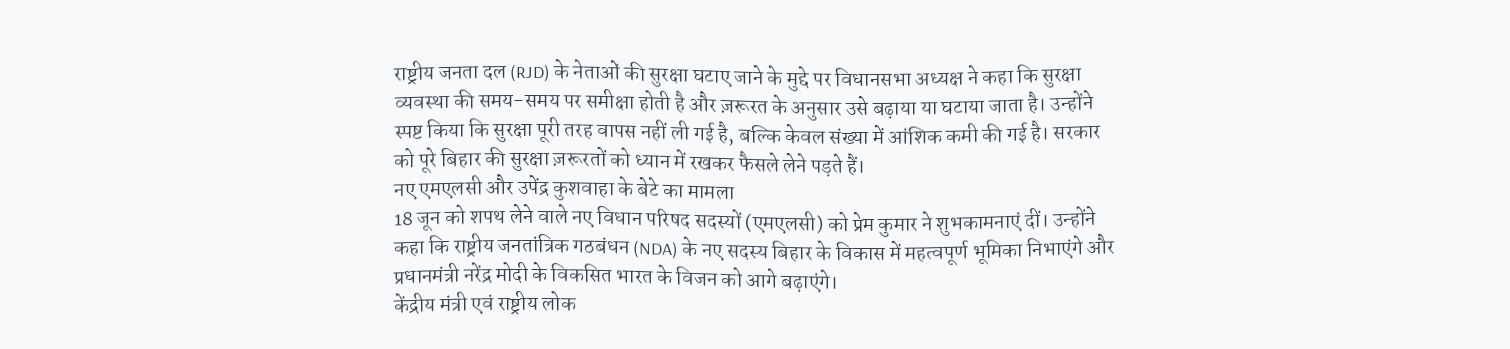राष्ट्रीय जनता दल (RJD) के नेताओं की सुरक्षा घटाए जाने के मुद्दे पर विधानसभा अध्यक्ष ने कहा कि सुरक्षा व्यवस्था की समय-समय पर समीक्षा होती है और ज़रूरत के अनुसार उसे बढ़ाया या घटाया जाता है। उन्होंने स्पष्ट किया कि सुरक्षा पूरी तरह वापस नहीं ली गई है, बल्कि केवल संख्या में आंशिक कमी की गई है। सरकार को पूरे बिहार की सुरक्षा ज़रूरतों को ध्यान में रखकर फैसले लेने पड़ते हैं।
नए एमएलसी और उपेंद्र कुशवाहा के बेटे का मामला
18 जून को शपथ लेने वाले नए विधान परिषद सदस्यों (एमएलसी) को प्रेम कुमार ने शुभकामनाएं दीं। उन्होंने कहा कि राष्ट्रीय जनतांत्रिक गठबंधन (NDA) के नए सदस्य बिहार के विकास में महत्वपूर्ण भूमिका निभाएंगे और प्रधानमंत्री नरेंद्र मोदी के विकसित भारत के विजन को आगे बढ़ाएंगे।
केंद्रीय मंत्री एवं राष्ट्रीय लोक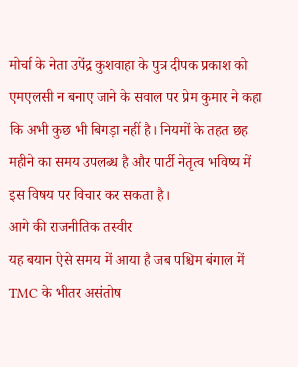मोर्चा के नेता उपेंद्र कुशवाहा के पुत्र दीपक प्रकाश को एमएलसी न बनाए जाने के सवाल पर प्रेम कुमार ने कहा कि अभी कुछ भी बिगड़ा नहीं है। नियमों के तहत छह महीने का समय उपलब्ध है और पार्टी नेतृत्व भविष्य में इस विषय पर विचार कर सकता है।
आगे की राजनीतिक तस्वीर
यह बयान ऐसे समय में आया है जब पश्चिम बंगाल में TMC के भीतर असंतोष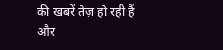की खबरें तेज़ हो रही हैं और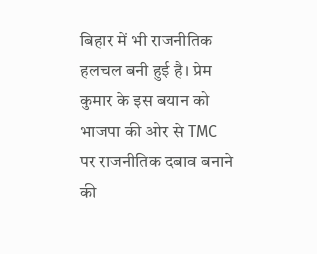बिहार में भी राजनीतिक हलचल बनी हुई है। प्रेम कुमार के इस बयान को भाजपा की ओर से TMC पर राजनीतिक दबाव बनाने की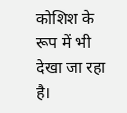कोशिश के रूप में भी देखा जा रहा है।